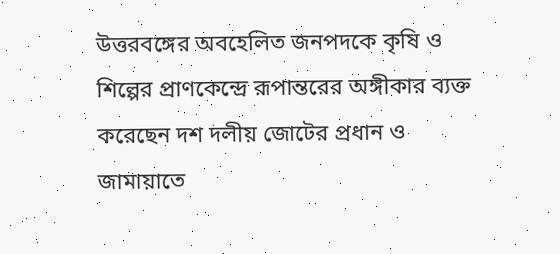উত্তরবঙ্গের অবহেলিত জনপদকে কৃষি ও শিল্পের প্রাণকেন্দ্রে রূপান্তরের অঙ্গীকার ব্যক্ত করেছেন দশ দলীয় জোটের প্রধান ও জামায়াতে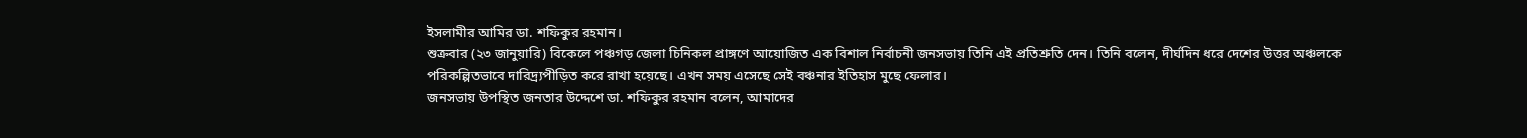ইসলামীর আমির ডা. শফিকুর রহমান।
শুক্রবার (২৩ জানুয়ারি) বিকেলে পঞ্চগড় জেলা চিনিকল প্রাঙ্গণে আয়োজিত এক বিশাল নির্বাচনী জনসভায় তিনি এই প্রতিশ্রুতি দেন। তিনি বলেন, দীর্ঘদিন ধরে দেশের উত্তর অঞ্চলকে পরিকল্পিতভাবে দারিদ্র্যপীড়িত করে রাখা হয়েছে। এখন সময় এসেছে সেই বঞ্চনার ইতিহাস মুছে ফেলার।
জনসভায় উপস্থিত জনতার উদ্দেশে ডা. শফিকুর রহমান বলেন, আমাদের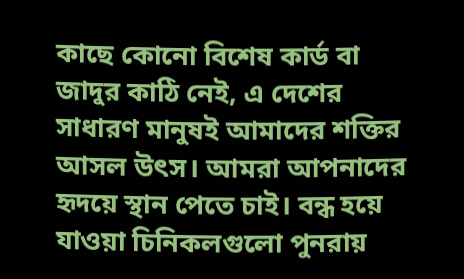কাছে কোনো বিশেষ কার্ড বা জাদুর কাঠি নেই, এ দেশের সাধারণ মানুষই আমাদের শক্তির আসল উৎস। আমরা আপনাদের হৃদয়ে স্থান পেতে চাই। বন্ধ হয়ে যাওয়া চিনিকলগুলো পুনরায়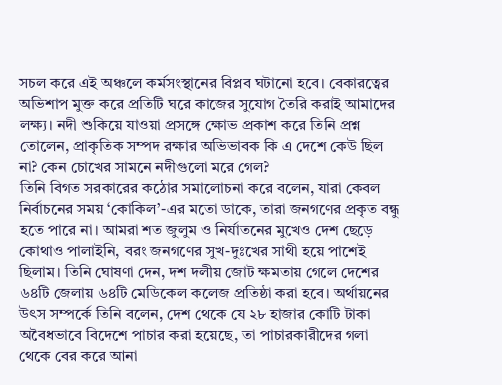সচল করে এই অঞ্চলে কর্মসংস্থানের বিপ্লব ঘটানো হবে। বেকারত্বের অভিশাপ মুক্ত করে প্রতিটি ঘরে কাজের সুযোগ তৈরি করাই আমাদের লক্ষ্য। নদী শুকিয়ে যাওয়া প্রসঙ্গে ক্ষোভ প্রকাশ করে তিনি প্রশ্ন তোলেন, প্রাকৃতিক সম্পদ রক্ষার অভিভাবক কি এ দেশে কেউ ছিল না? কেন চোখের সামনে নদীগুলো মরে গেল?
তিনি বিগত সরকারের কঠোর সমালোচনা করে বলেন, যারা কেবল নির্বাচনের সময় ‘কোকিল’-এর মতো ডাকে, তারা জনগণের প্রকৃত বন্ধু হতে পারে না। আমরা শত জুলুম ও নির্যাতনের মুখেও দেশ ছেড়ে কোথাও পালাইনি, বরং জনগণের সুখ-দুঃখের সাথী হয়ে পাশেই ছিলাম। তিনি ঘোষণা দেন, দশ দলীয় জোট ক্ষমতায় গেলে দেশের ৬৪টি জেলায় ৬৪টি মেডিকেল কলেজ প্রতিষ্ঠা করা হবে। অর্থায়নের উৎস সম্পর্কে তিনি বলেন, দেশ থেকে যে ২৮ হাজার কোটি টাকা অবৈধভাবে বিদেশে পাচার করা হয়েছে, তা পাচারকারীদের গলা থেকে বের করে আনা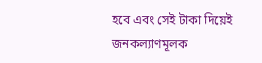হবে এবং সেই টাকা দিয়েই জনকল্যাণমূলক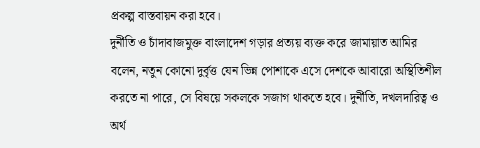প্রকল্প বাস্তবায়ন করা হবে।
দুর্নীতি ও চাঁদাবাজমুক্ত বাংলাদেশ গড়ার প্রত্যয় ব্যক্ত করে জামায়াত আমির বলেন, নতুন কোনো দুর্বৃত্ত যেন ভিন্ন পোশাকে এসে দেশকে আবারো অস্থিতিশীল করতে না পারে, সে বিষয়ে সকলকে সজাগ থাকতে হবে। দুর্নীতি, দখলদারিত্ব ও অর্থ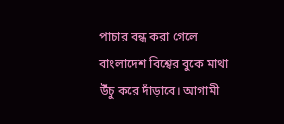পাচার বন্ধ করা গেলে বাংলাদেশ বিশ্বের বুকে মাথা উঁচু করে দাঁড়াবে। আগামী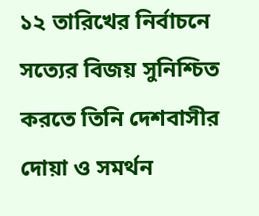১২ তারিখের নির্বাচনে সত্যের বিজয় সুনিশ্চিত করতে তিনি দেশবাসীর দোয়া ও সমর্থন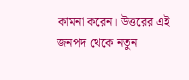কামনা করেন। উত্তরের এই জনপদ থেকে নতুন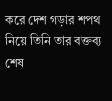করে দেশ গড়ার শপথ নিয়ে তিনি তার বক্তব্য শেষ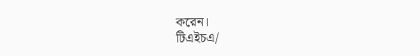করেন।
টিএইচএ/